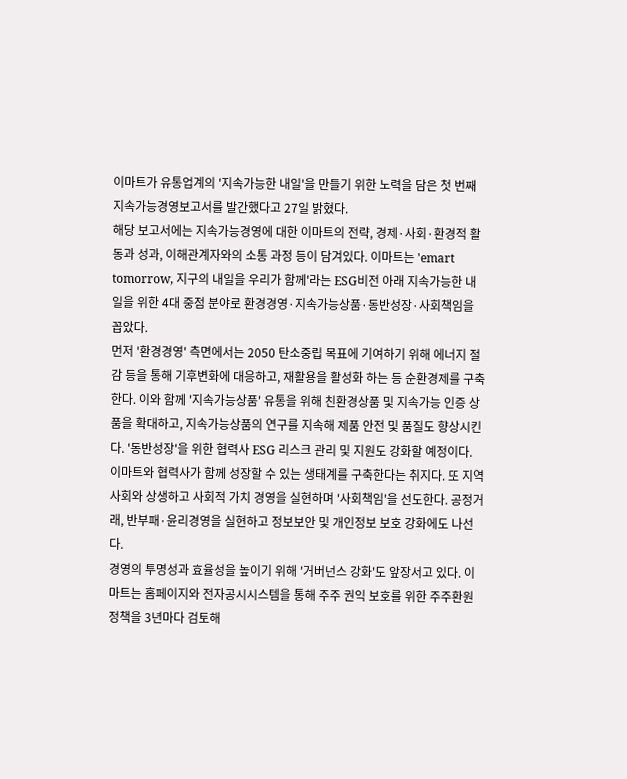이마트가 유통업계의 '지속가능한 내일'을 만들기 위한 노력을 담은 첫 번째 지속가능경영보고서를 발간했다고 27일 밝혔다.
해당 보고서에는 지속가능경영에 대한 이마트의 전략, 경제·사회·환경적 활동과 성과, 이해관계자와의 소통 과정 등이 담겨있다. 이마트는 'emart tomorrow, 지구의 내일을 우리가 함께'라는 ESG비전 아래 지속가능한 내일을 위한 4대 중점 분야로 환경경영·지속가능상품·동반성장·사회책임을 꼽았다.
먼저 '환경경영' 측면에서는 2050 탄소중립 목표에 기여하기 위해 에너지 절감 등을 통해 기후변화에 대응하고, 재활용을 활성화 하는 등 순환경제를 구축한다. 이와 함께 '지속가능상품' 유통을 위해 친환경상품 및 지속가능 인증 상품을 확대하고, 지속가능상품의 연구를 지속해 제품 안전 및 품질도 향상시킨다. '동반성장'을 위한 협력사 ESG 리스크 관리 및 지원도 강화할 예정이다. 이마트와 협력사가 함께 성장할 수 있는 생태계를 구축한다는 취지다. 또 지역사회와 상생하고 사회적 가치 경영을 실현하며 '사회책임'을 선도한다. 공정거래, 반부패·윤리경영을 실현하고 정보보안 및 개인정보 보호 강화에도 나선다.
경영의 투명성과 효율성을 높이기 위해 '거버넌스 강화'도 앞장서고 있다. 이마트는 홈페이지와 전자공시시스템을 통해 주주 권익 보호를 위한 주주환원 정책을 3년마다 검토해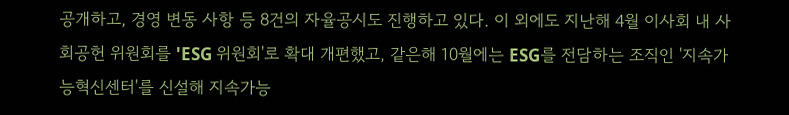공개하고, 경영 변동 사항 등 8건의 자율공시도 진행하고 있다. 이 외에도 지난해 4월 이사회 내 사회공헌 위원회를 'ESG 위원회'로 확대 개편했고, 같은해 10월에는 ESG를 전담하는 조직인 '지속가능혁신센터'를 신설해 지속가능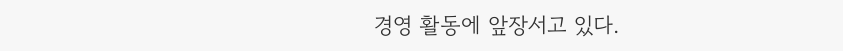경영 활동에 앞장서고 있다.